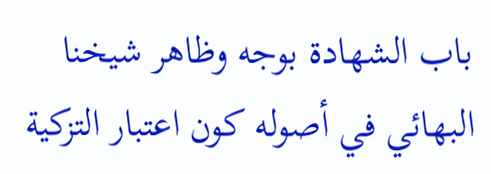باب الشهادة بوجه وظاهر شيخنا البهائي في أصوله كون اعتبار التزكية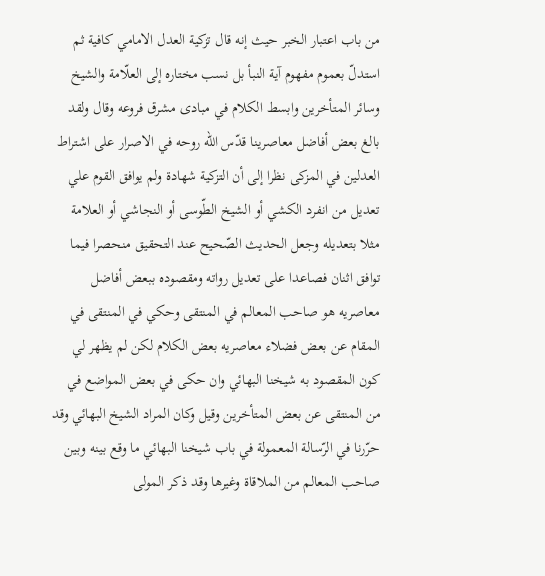من باب اعتبار الخبر حيث إنه قال تزكية العدل الامامي كافية ثم استدلّ بعموم مفهوم آية النبأ بل نسب مختاره إلى العلّامة والشيخ وسائر المتأخرين وابسط الكلام في مبادى مشرق فروعه وقال ولقد بالغ بعض أفاضل معاصرينا قدّس اللّه روحه في الاصرار على اشتراط العدلين في المزكى نظرا إلى أن التزكية شهادة ولم يوافق القوم علي تعديل من انفرد الكشي أو الشيخ الطّوسى أو النجاشي أو العلامة مثلا بتعديله وجعل الحديث الصّحيح عند التحقيق منحصرا فيما توافق اثنان فصاعدا على تعديل رواته ومقصوده ببعض أفاضل معاصريه هو صاحب المعالم في المنتقى وحكي في المنتقى في المقام عن بعض فضلاء معاصريه بعض الكلام لكن لم يظهر لي كون المقصود به شيخنا البهائي وان حكى في بعض المواضع في من المنتقى عن بعض المتأخرين وقيل وكان المراد الشيخ البهائي وقد حرّرنا في الرّسالة المعمولة في باب شيخنا البهائي ما وقع بينه وبين صاحب المعالم من الملاقاة وغيرها وقد ذكر المولى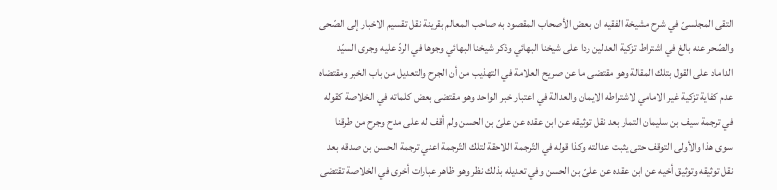التقى المجلسىّ في شرح مشيخة الفقيه ان بعض الأصحاب المقصود به صاحب المعالم بقرينة نقل تقسيم الاخبار إلى الصّحى والصّحر عنه بالغ في اشتراط تزكية العدلين ردا على شيخنا البهائي وذكر شيخنا البهائي وجوها في الردّ عليه وجرى السيّد الداماد على القول بتلك المقالة وهو مقتضى ما عن صريح العلامة في التهذيب من أن الجرح والتعديل من باب الخبر ومقتضاه عدم كفاية تزكية غير الامامي لاشتراطه الايمان والعدالة في اعتبار خبر الواحد وهو مقتضى بعض كلماته في الخلاصة كقوله في ترجمة سيف بن سليمان التمار بعد نقل توثيقه عن ابن عقده عن علىّ بن الحسن ولم أقف له على مدح وجرح من طرقنا سوى هذا والأولى التوقف حتى يثبت عدالته وكذا قوله في التّرجمة اللاحقة لتلك التّرجمة اعني ترجمة الحسن بن صدقه بعد نقل توثيقه وتوثيق أخيه عن ابن عقده عن علىّ بن الحسن وفي تعديله بذلك نظر وهو ظاهر عبارات أخرى في الخلاصة تقتضى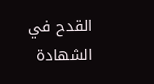القدح في الشهادة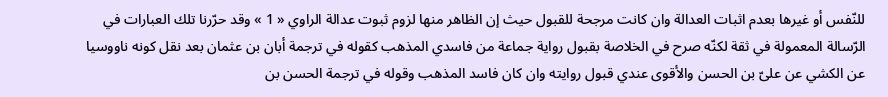للنّفس أو غيرها بعدم اثبات العدالة وان كانت مرجحة للقبول حيث إن الظاهر منها لزوم ثبوت عدالة الراوي « 1 » وقد حرّرنا تلك العبارات في الرّسالة المعمولة في ثقة لكنّه صرح في الخلاصة بقبول رواية جماعة من فاسدي المذهب كقوله في ترجمة أبان بن عثمان بعد نقل كونه ناووسيا عن الكشي عن علىّ بن الحسن والأقوى عندي قبول روايته وان كان فاسد المذهب وقوله في ترجمة الحسن بن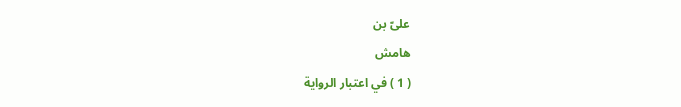علىّ بن
هامش
( 1 ) في اعتبار الرواية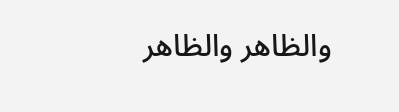والظاهر والظاهر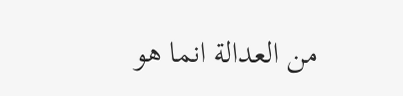من العدالة انما هو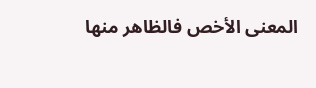المعنى الأخص فالظاهر منها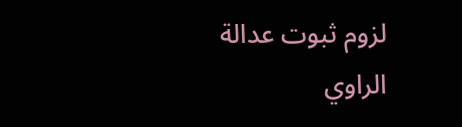لزوم ثبوت عدالة الراوي